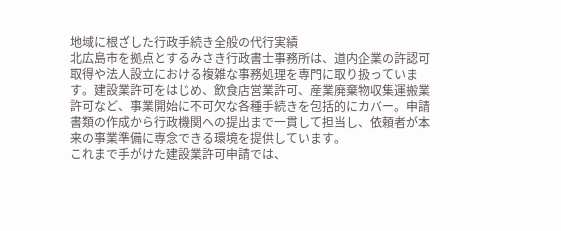地域に根ざした行政手続き全般の代行実績
北広島市を拠点とするみさき行政書士事務所は、道内企業の許認可取得や法人設立における複雑な事務処理を専門に取り扱っています。建設業許可をはじめ、飲食店営業許可、産業廃棄物収集運搬業許可など、事業開始に不可欠な各種手続きを包括的にカバー。申請書類の作成から行政機関への提出まで一貫して担当し、依頼者が本来の事業準備に専念できる環境を提供しています。
これまで手がけた建設業許可申請では、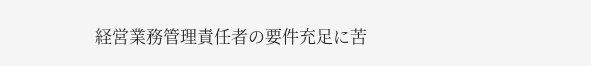経営業務管理責任者の要件充足に苦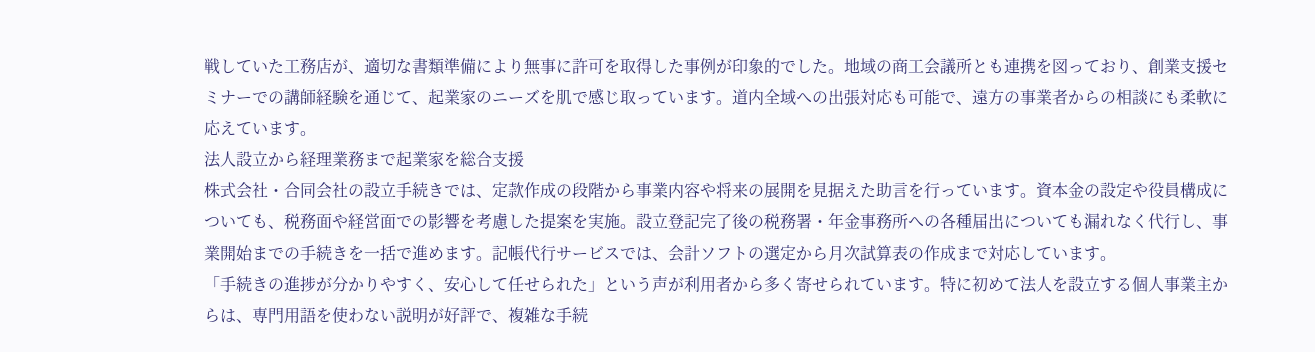戦していた工務店が、適切な書類準備により無事に許可を取得した事例が印象的でした。地域の商工会議所とも連携を図っており、創業支援セミナーでの講師経験を通じて、起業家のニーズを肌で感じ取っています。道内全域への出張対応も可能で、遠方の事業者からの相談にも柔軟に応えています。
法人設立から経理業務まで起業家を総合支援
株式会社・合同会社の設立手続きでは、定款作成の段階から事業内容や将来の展開を見据えた助言を行っています。資本金の設定や役員構成についても、税務面や経営面での影響を考慮した提案を実施。設立登記完了後の税務署・年金事務所への各種届出についても漏れなく代行し、事業開始までの手続きを一括で進めます。記帳代行サービスでは、会計ソフトの選定から月次試算表の作成まで対応しています。
「手続きの進捗が分かりやすく、安心して任せられた」という声が利用者から多く寄せられています。特に初めて法人を設立する個人事業主からは、専門用語を使わない説明が好評で、複雑な手続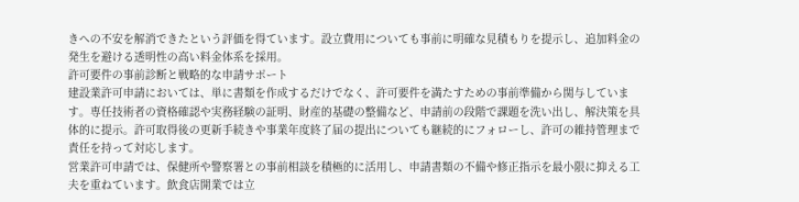きへの不安を解消できたという評価を得ています。設立費用についても事前に明確な見積もりを提示し、追加料金の発生を避ける透明性の高い料金体系を採用。
許可要件の事前診断と戦略的な申請サポート
建設業許可申請においては、単に書類を作成するだけでなく、許可要件を満たすための事前準備から関与しています。専任技術者の資格確認や実務経験の証明、財産的基礎の整備など、申請前の段階で課題を洗い出し、解決策を具体的に提示。許可取得後の更新手続きや事業年度終了届の提出についても継続的にフォローし、許可の維持管理まで責任を持って対応します。
営業許可申請では、保健所や警察署との事前相談を積極的に活用し、申請書類の不備や修正指示を最小限に抑える工夫を重ねています。飲食店開業では立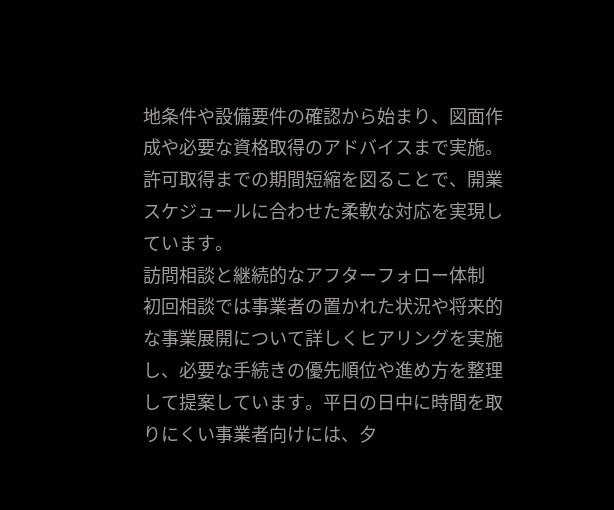地条件や設備要件の確認から始まり、図面作成や必要な資格取得のアドバイスまで実施。許可取得までの期間短縮を図ることで、開業スケジュールに合わせた柔軟な対応を実現しています。
訪問相談と継続的なアフターフォロー体制
初回相談では事業者の置かれた状況や将来的な事業展開について詳しくヒアリングを実施し、必要な手続きの優先順位や進め方を整理して提案しています。平日の日中に時間を取りにくい事業者向けには、夕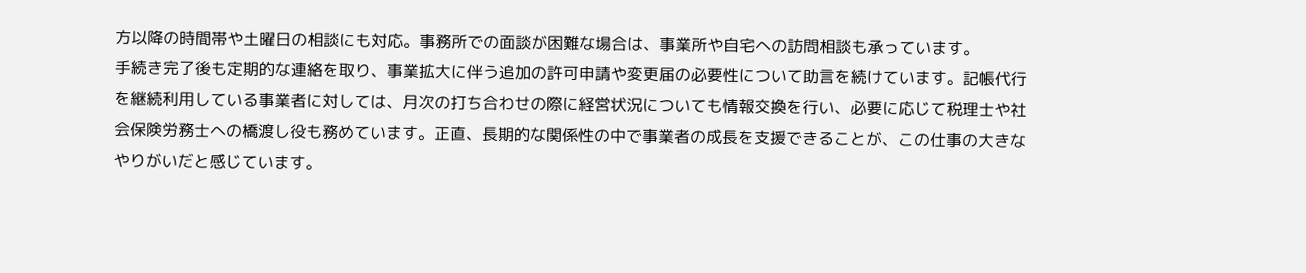方以降の時間帯や土曜日の相談にも対応。事務所での面談が困難な場合は、事業所や自宅への訪問相談も承っています。
手続き完了後も定期的な連絡を取り、事業拡大に伴う追加の許可申請や変更届の必要性について助言を続けています。記帳代行を継続利用している事業者に対しては、月次の打ち合わせの際に経営状況についても情報交換を行い、必要に応じて税理士や社会保険労務士への橋渡し役も務めています。正直、長期的な関係性の中で事業者の成長を支援できることが、この仕事の大きなやりがいだと感じています。